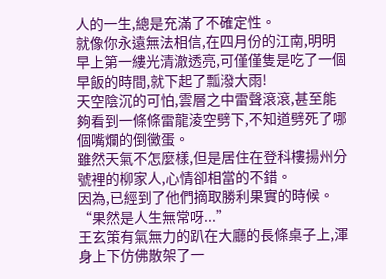人的一生,總是充滿了不確定性。
就像你永遠無法相信,在四月份的江南,明明早上第一縷光清澈透亮,可僅僅隻是吃了一個早飯的時間,就下起了瓢潑大雨!
天空陰沉的可怕,雲層之中雷聲滾滾,甚至能夠看到一條條雷龍淩空劈下,不知道劈死了哪個嘴爛的倒黴蛋。
雖然天氣不怎麼樣,但是居住在登科樓揚州分號裡的柳家人,心情卻相當的不錯。
因為,已經到了他們摘取勝利果實的時候。
“果然是人生無常呀...”
王玄策有氣無力的趴在大廳的長條桌子上,渾身上下仿佛散架了一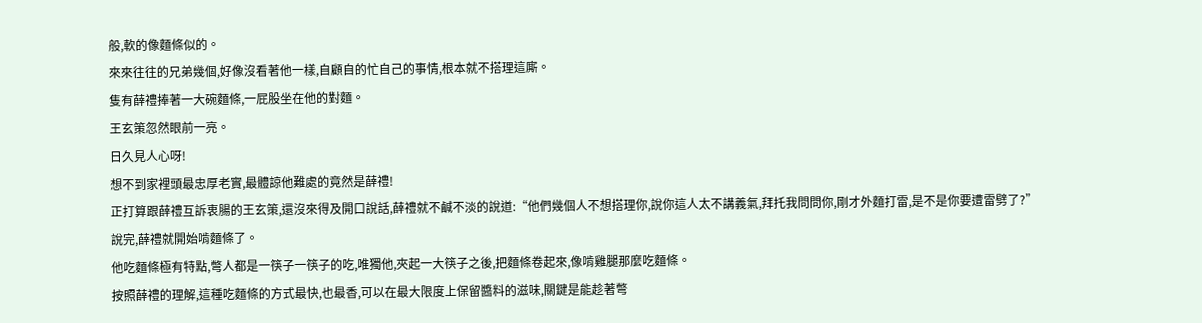般,軟的像麵條似的。
來來往往的兄弟幾個,好像沒看著他一樣,自顧自的忙自己的事情,根本就不搭理這廝。
隻有薛禮捧著一大碗麵條,一屁股坐在他的對麵。
王玄策忽然眼前一亮。
日久見人心呀!
想不到家裡頭最忠厚老實,最體諒他難處的竟然是薛禮!
正打算跟薛禮互訴衷腸的王玄策,還沒來得及開口說話,薛禮就不鹹不淡的說道:“他們幾個人不想搭理你,說你這人太不講義氣,拜托我問問你,剛才外麵打雷,是不是你要遭雷劈了?”
說完,薛禮就開始啃麵條了。
他吃麵條極有特點,彆人都是一筷子一筷子的吃,唯獨他,夾起一大筷子之後,把麵條卷起來,像啃雞腿那麼吃麵條。
按照薛禮的理解,這種吃麵條的方式最快,也最香,可以在最大限度上保留醬料的滋味,關鍵是能趁著彆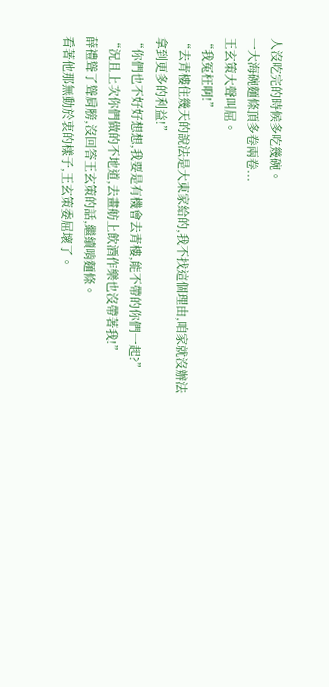人沒吃完的時候多吃幾碗。
一大海碗麵條頂多卷兩卷...
王玄策大聲叫屈。
“我冤枉啊!”
“去青樓住幾天的說法是大東家給的,我不找這個理由,咱家就沒辦法拿到更多的利益!”
“你們也不好好想想,我要是有機會去青樓,能不帶的你們一起?”
“況且上次你們做的不地道,去畫舫上飲酒作樂也沒帶著我!”
薛禮聳了聳肩膀,沒回答王玄策的話,繼續啃麵條。
看著他那無動於衷的樣子,王玄策委屈壞了。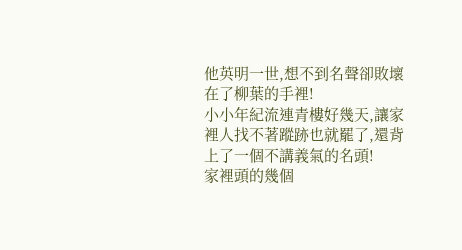他英明一世,想不到名聲卻敗壞在了柳葉的手裡!
小小年紀流連青樓好幾天,讓家裡人找不著蹤跡也就罷了,還背上了一個不講義氣的名頭!
家裡頭的幾個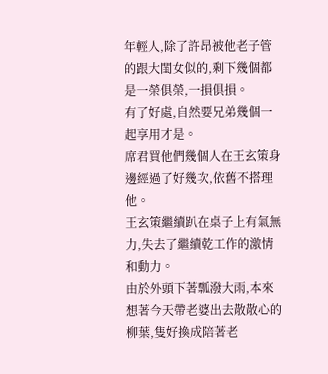年輕人,除了許昂被他老子管的跟大閨女似的,剩下幾個都是一榮俱榮,一損俱損。
有了好處,自然要兄弟幾個一起享用才是。
席君買他們幾個人在王玄策身邊經過了好幾次,依舊不搭理他。
王玄策繼續趴在桌子上有氣無力,失去了繼續乾工作的激情和動力。
由於外頭下著瓢潑大雨,本來想著今天帶老婆出去散散心的柳葉,隻好換成陪著老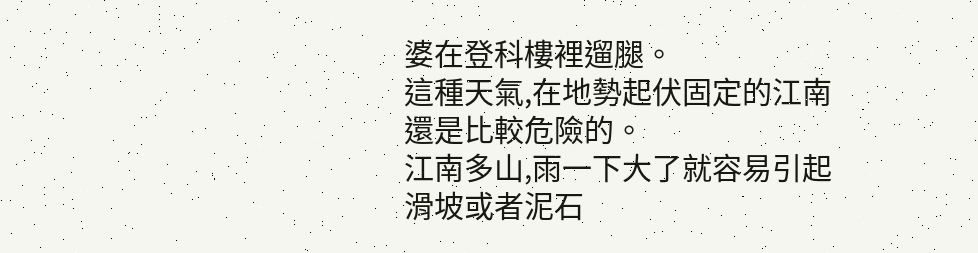婆在登科樓裡遛腿。
這種天氣,在地勢起伏固定的江南還是比較危險的。
江南多山,雨一下大了就容易引起滑坡或者泥石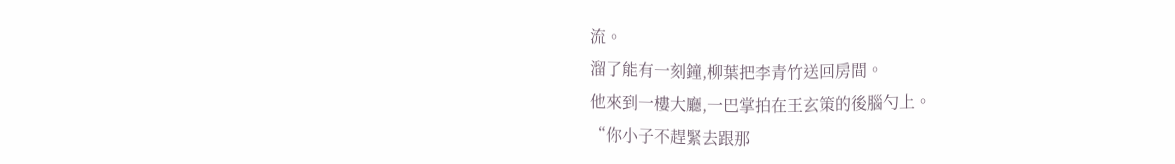流。
溜了能有一刻鐘,柳葉把李青竹送回房間。
他來到一樓大廳,一巴掌拍在王玄策的後腦勺上。
“你小子不趕緊去跟那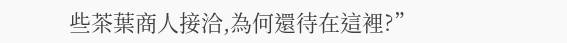些茶葉商人接洽,為何還待在這裡?”